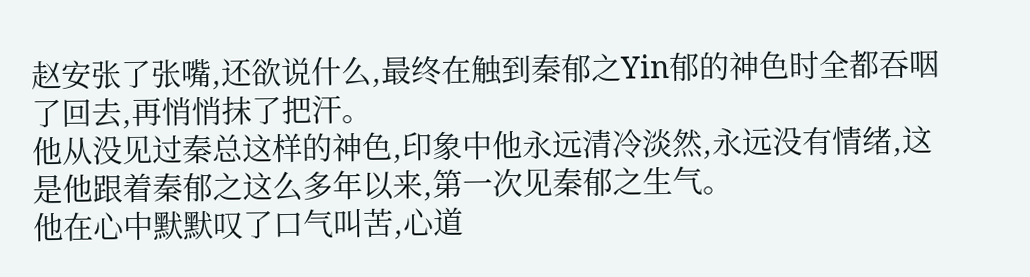赵安张了张嘴,还欲说什么,最终在触到秦郁之Yin郁的神色时全都吞咽了回去,再悄悄抹了把汗。
他从没见过秦总这样的神色,印象中他永远清冷淡然,永远没有情绪,这是他跟着秦郁之这么多年以来,第一次见秦郁之生气。
他在心中默默叹了口气叫苦,心道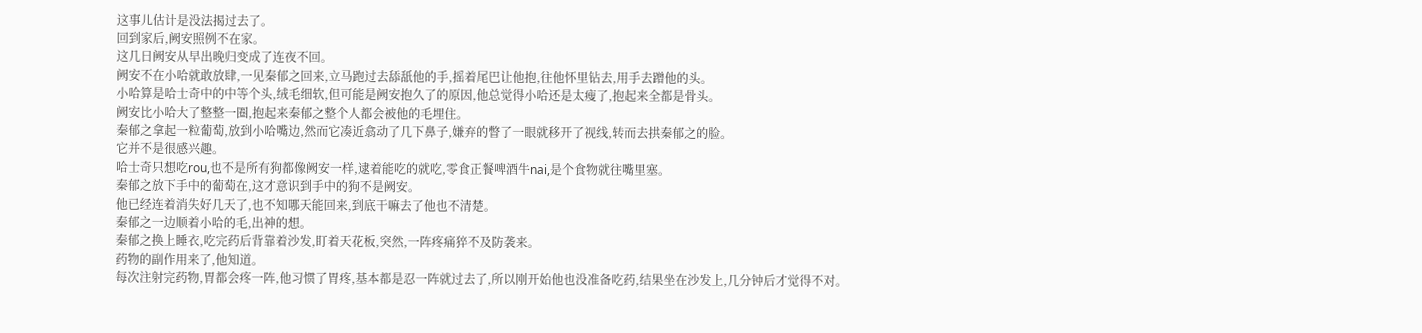这事儿估计是没法揭过去了。
回到家后,阙安照例不在家。
这几日阙安从早出晚归变成了连夜不回。
阙安不在小哈就敢放肆,一见秦郁之回来,立马跑过去舔舐他的手,摇着尾巴让他抱,往他怀里钻去,用手去蹭他的头。
小哈算是哈士奇中的中等个头,绒毛细软,但可能是阙安抱久了的原因,他总觉得小哈还是太瘦了,抱起来全都是骨头。
阙安比小哈大了整整一圈,抱起来秦郁之整个人都会被他的毛埋住。
秦郁之拿起一粒葡萄,放到小哈嘴边,然而它凑近翕动了几下鼻子,嫌弃的瞥了一眼就移开了视线,转而去拱秦郁之的脸。
它并不是很感兴趣。
哈士奇只想吃rou,也不是所有狗都像阙安一样,逮着能吃的就吃,零食正餐啤酒牛nai,是个食物就往嘴里塞。
秦郁之放下手中的葡萄在,这才意识到手中的狗不是阙安。
他已经连着消失好几天了,也不知哪天能回来,到底干嘛去了他也不清楚。
秦郁之一边顺着小哈的毛,出神的想。
秦郁之换上睡衣,吃完药后背靠着沙发,盯着天花板,突然,一阵疼痛猝不及防袭来。
药物的副作用来了,他知道。
每次注射完药物,胃都会疼一阵,他习惯了胃疼,基本都是忍一阵就过去了,所以刚开始他也没准备吃药,结果坐在沙发上,几分钟后才觉得不对。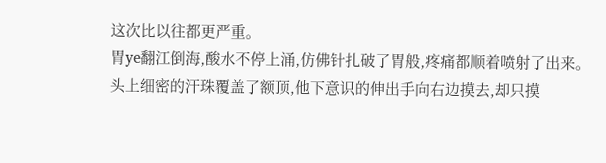这次比以往都更严重。
胃ye翻江倒海,酸水不停上涌,仿佛针扎破了胃般,疼痛都顺着喷射了出来。
头上细密的汗珠覆盖了额顶,他下意识的伸出手向右边摸去,却只摸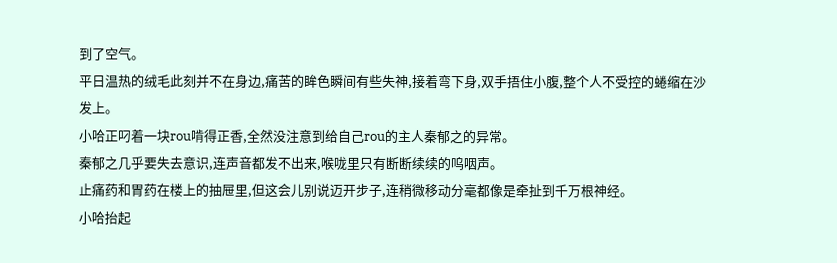到了空气。
平日温热的绒毛此刻并不在身边,痛苦的眸色瞬间有些失神,接着弯下身,双手捂住小腹,整个人不受控的蜷缩在沙发上。
小哈正叼着一块rou啃得正香,全然没注意到给自己rou的主人秦郁之的异常。
秦郁之几乎要失去意识,连声音都发不出来,喉咙里只有断断续续的呜咽声。
止痛药和胃药在楼上的抽屉里,但这会儿别说迈开步子,连稍微移动分毫都像是牵扯到千万根神经。
小哈抬起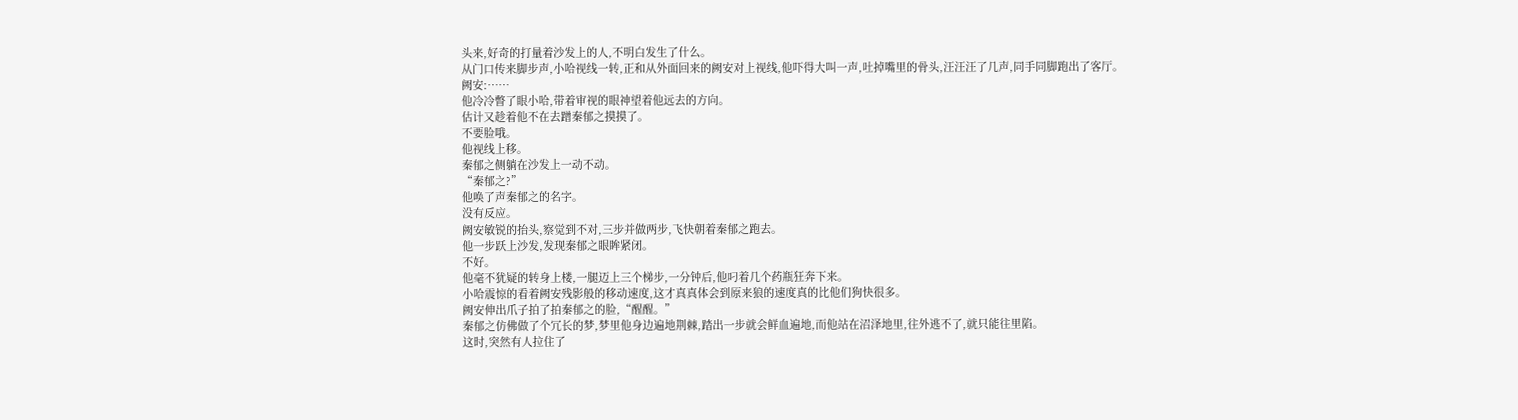头来,好奇的打量着沙发上的人,不明白发生了什么。
从门口传来脚步声,小哈视线一转,正和从外面回来的阙安对上视线,他吓得大叫一声,吐掉嘴里的骨头,汪汪汪了几声,同手同脚跑出了客厅。
阙安:……
他冷冷瞥了眼小哈,带着审视的眼神望着他远去的方向。
估计又趁着他不在去蹭秦郁之摸摸了。
不要脸哦。
他视线上移。
秦郁之侧躺在沙发上一动不动。
“秦郁之?”
他唤了声秦郁之的名字。
没有反应。
阙安敏锐的抬头,察觉到不对,三步并做两步,飞快朝着秦郁之跑去。
他一步跃上沙发,发现秦郁之眼眸紧闭。
不好。
他毫不犹疑的转身上楼,一腿迈上三个梯步,一分钟后,他叼着几个药瓶狂奔下来。
小哈震惊的看着阙安残影般的移动速度,这才真真体会到原来狼的速度真的比他们狗快很多。
阙安伸出爪子拍了拍秦郁之的脸,“醒醒。”
秦郁之仿佛做了个冗长的梦,梦里他身边遍地荆棘,踏出一步就会鲜血遍地,而他站在沼泽地里,往外逃不了,就只能往里陷。
这时,突然有人拉住了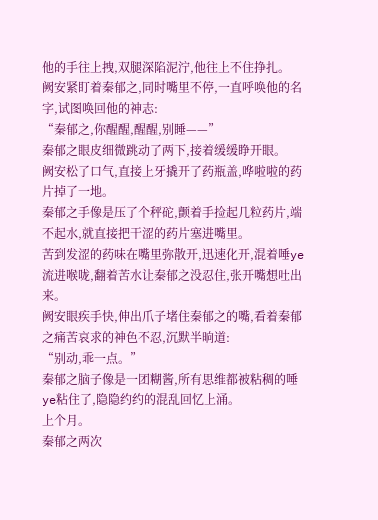他的手往上拽,双腿深陷泥泞,他往上不住挣扎。
阙安紧盯着秦郁之,同时嘴里不停,一直呼唤他的名字,试图唤回他的神志:
“秦郁之,你醒醒,醒醒,别睡——”
秦郁之眼皮细微跳动了两下,接着缓缓睁开眼。
阙安松了口气,直接上牙撬开了药瓶盖,哗啦啦的药片掉了一地。
秦郁之手像是压了个秤砣,颤着手捡起几粒药片,端不起水,就直接把干涩的药片塞进嘴里。
苦到发涩的药味在嘴里弥散开,迅速化开,混着唾ye流进喉咙,翻着苦水让秦郁之没忍住,张开嘴想吐出来。
阙安眼疾手快,伸出爪子堵住秦郁之的嘴,看着秦郁之痛苦哀求的神色不忍,沉默半晌道:
“别动,乖一点。”
秦郁之脑子像是一团糊酱,所有思维都被粘稠的唾ye粘住了,隐隐约约的混乱回忆上涌。
上个月。
秦郁之两次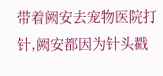带着阙安去宠物医院打针,阙安都因为针头戳